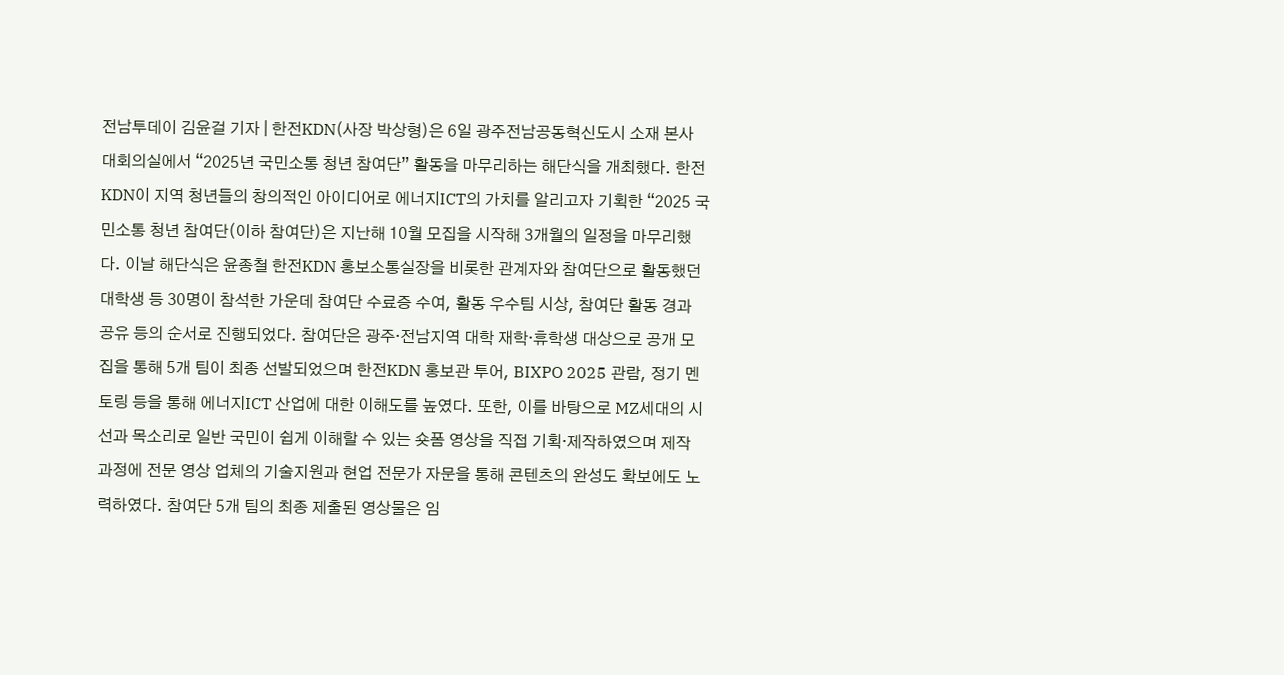전남투데이 김윤걸 기자 | 한전KDN(사장 박상형)은 6일 광주전남공동혁신도시 소재 본사 대회의실에서 “2025년 국민소통 청년 참여단” 활동을 마무리하는 해단식을 개최했다. 한전KDN이 지역 청년들의 창의적인 아이디어로 에너지ICT의 가치를 알리고자 기획한 “2025 국민소통 청년 참여단(이하 참여단)은 지난해 10월 모집을 시작해 3개월의 일정을 마무리했다. 이날 해단식은 윤종철 한전KDN 홍보소통실장을 비롯한 관계자와 참여단으로 활동했던 대학생 등 30명이 참석한 가운데 참여단 수료증 수여, 활동 우수팀 시상, 참여단 활동 경과 공유 등의 순서로 진행되었다. 참여단은 광주·전남지역 대학 재학·휴학생 대상으로 공개 모집을 통해 5개 팀이 최종 선발되었으며 한전KDN 홍보관 투어, BIXPO 2025 관람, 정기 멘토링 등을 통해 에너지ICT 산업에 대한 이해도를 높였다. 또한, 이를 바탕으로 MZ세대의 시선과 목소리로 일반 국민이 쉽게 이해할 수 있는 숏폼 영상을 직접 기획·제작하였으며 제작 과정에 전문 영상 업체의 기술지원과 현업 전문가 자문을 통해 콘텐츠의 완성도 확보에도 노력하였다. 참여단 5개 팀의 최종 제출된 영상물은 임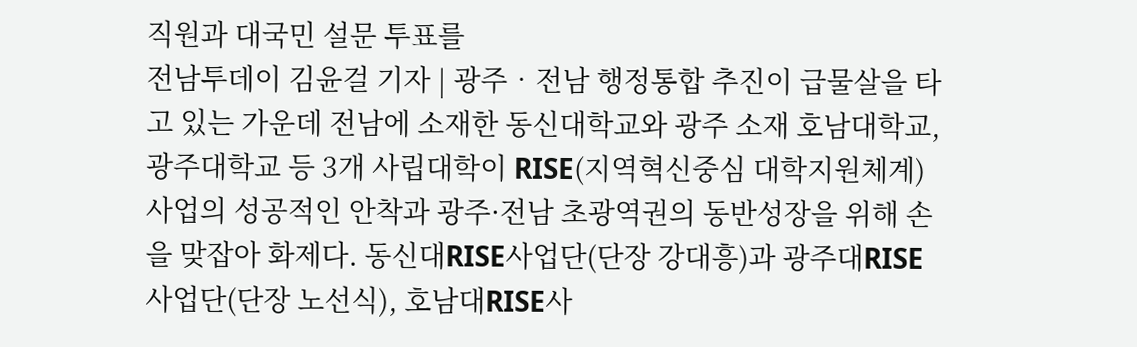직원과 대국민 설문 투표를
전남투데이 김윤걸 기자 | 광주‧전남 행정통합 추진이 급물살을 타고 있는 가운데 전남에 소재한 동신대학교와 광주 소재 호남대학교, 광주대학교 등 3개 사립대학이 RISE(지역혁신중심 대학지원체계) 사업의 성공적인 안착과 광주·전남 초광역권의 동반성장을 위해 손을 맞잡아 화제다. 동신대RISE사업단(단장 강대흥)과 광주대RISE사업단(단장 노선식), 호남대RISE사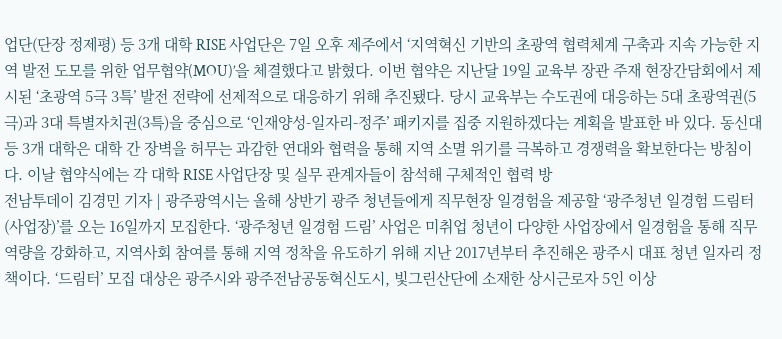업단(단장 정제평) 등 3개 대학 RISE 사업단은 7일 오후 제주에서 ‘지역혁신 기반의 초광역 협력체계 구축과 지속 가능한 지역 발전 도모를 위한 업무협약(MOU)’을 체결했다고 밝혔다. 이번 협약은 지난달 19일 교육부 장관 주재 현장간담회에서 제시된 ‘초광역 5극 3특’ 발전 전략에 선제적으로 대응하기 위해 추진됐다. 당시 교육부는 수도권에 대응하는 5대 초광역권(5극)과 3대 특별자치권(3특)을 중심으로 ‘인재양성-일자리-정주’ 패키지를 집중 지원하겠다는 계획을 발표한 바 있다. 동신대 등 3개 대학은 대학 간 장벽을 허무는 과감한 연대와 협력을 통해 지역 소멸 위기를 극복하고 경쟁력을 확보한다는 방침이다. 이날 협약식에는 각 대학 RISE 사업단장 및 실무 관계자들이 참석해 구체적인 협력 방
전남투데이 김경민 기자 | 광주광역시는 올해 상반기 광주 청년들에게 직무현장 일경험을 제공할 ‘광주청년 일경험 드림터(사업장)’를 오는 16일까지 모집한다. ‘광주청년 일경험 드림’ 사업은 미취업 청년이 다양한 사업장에서 일경험을 통해 직무 역량을 강화하고, 지역사회 참여를 통해 지역 정착을 유도하기 위해 지난 2017년부터 추진해온 광주시 대표 청년 일자리 정책이다. ‘드림터’ 모집 대상은 광주시와 광주전남공동혁신도시, 빛그린산단에 소재한 상시근로자 5인 이상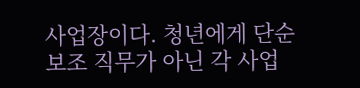사업장이다. 청년에게 단순 보조 직무가 아닌 각 사업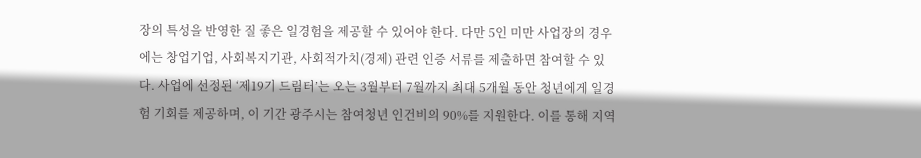장의 특성을 반영한 질 좋은 일경험을 제공할 수 있어야 한다. 다만 5인 미만 사업장의 경우에는 창업기업, 사회복지기관, 사회적가치(경제) 관련 인증 서류를 제출하면 참여할 수 있다. 사업에 선정된 ‘제19기 드림터’는 오는 3월부터 7월까지 최대 5개월 동안 청년에게 일경험 기회를 제공하며, 이 기간 광주시는 참여청년 인건비의 90%를 지원한다. 이를 통해 지역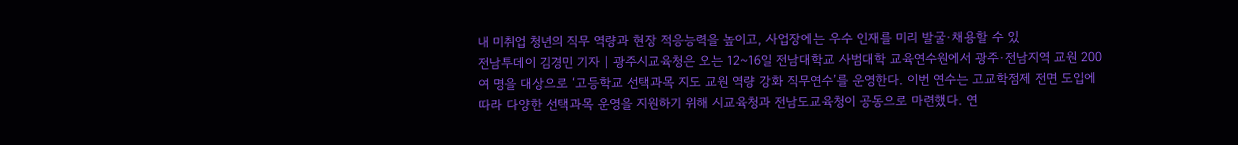내 미취업 청년의 직무 역량과 현장 적응능력을 높이고, 사업장에는 우수 인재를 미리 발굴·채용할 수 있
전남투데이 김경민 기자 | 광주시교육청은 오는 12~16일 전남대학교 사범대학 교육연수원에서 광주·전남지역 교원 200여 명을 대상으로 ‘고등학교 선택과목 지도 교원 역량 강화 직무연수’를 운영한다. 이번 연수는 고교학점제 전면 도입에 따라 다양한 선택과목 운영을 지원하기 위해 시교육청과 전남도교육청이 공동으로 마련했다. 연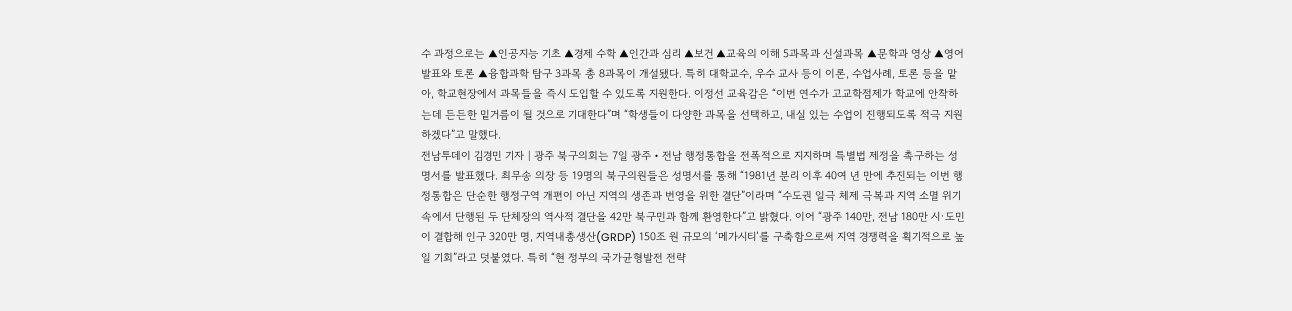수 과정으로는 ▲인공지능 기초 ▲경제 수학 ▲인간과 심리 ▲보건 ▲교육의 이해 5과목과 신설과목 ▲문학과 영상 ▲영어 발표와 토론 ▲융합과학 탐구 3과목 총 8과목이 개설됐다. 특히 대학교수, 우수 교사 등이 이론, 수업사례, 토론 등을 맡아, 학교현장에서 과목들을 즉시 도입할 수 있도록 지원한다. 이정선 교육감은 “이번 연수가 고교학점제가 학교에 안착하는데 든든한 밑거름이 될 것으로 기대한다”며 “학생들이 다양한 과목을 선택하고, 내실 있는 수업이 진행되도록 적극 지원하겠다”고 말했다.
전남투데이 김경민 기자 | 광주 북구의회는 7일 광주‧전남 행정통합을 전폭적으로 지지하며 특별법 제정을 촉구하는 성명서를 발표했다. 최무송 의장 등 19명의 북구의원들은 성명서를 통해 “1981년 분리 이후 40여 년 만에 추진되는 이번 행정통합은 단순한 행정구역 개편이 아닌 지역의 생존과 번영을 위한 결단”이라며 “수도권 일극 체제 극복과 지역 소멸 위기 속에서 단행된 두 단체장의 역사적 결단을 42만 북구민과 함께 환영한다”고 밝혔다. 이어 “광주 140만, 전남 180만 시·도민이 결합해 인구 320만 명, 지역내총생산(GRDP) 150조 원 규모의 ‘메가시티’를 구축함으로써 지역 경쟁력을 획기적으로 높일 기회”라고 덧붙였다. 특히 “현 정부의 국가균형발전 전략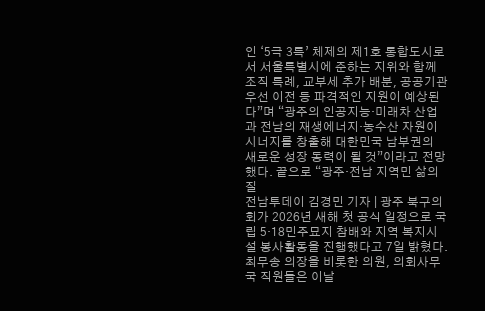인 ‘5극 3특’ 체제의 제1호 통합도시로서 서울특별시에 준하는 지위와 함께 조직 특례, 교부세 추가 배분, 공공기관 우선 이전 등 파격적인 지원이 예상된다”며 “광주의 인공지능·미래차 산업과 전남의 재생에너지·농수산 자원이 시너지를 창출해 대한민국 남부권의 새로운 성장 동력이 될 것”이라고 전망했다. 끝으로 “광주·전남 지역민 삶의 질
전남투데이 김경민 기자 | 광주 북구의회가 2026년 새해 첫 공식 일정으로 국립 5·18민주묘지 참배와 지역 복지시설 봉사활동을 진행했다고 7일 밝혔다. 최무송 의장을 비롯한 의원, 의회사무국 직원들은 이날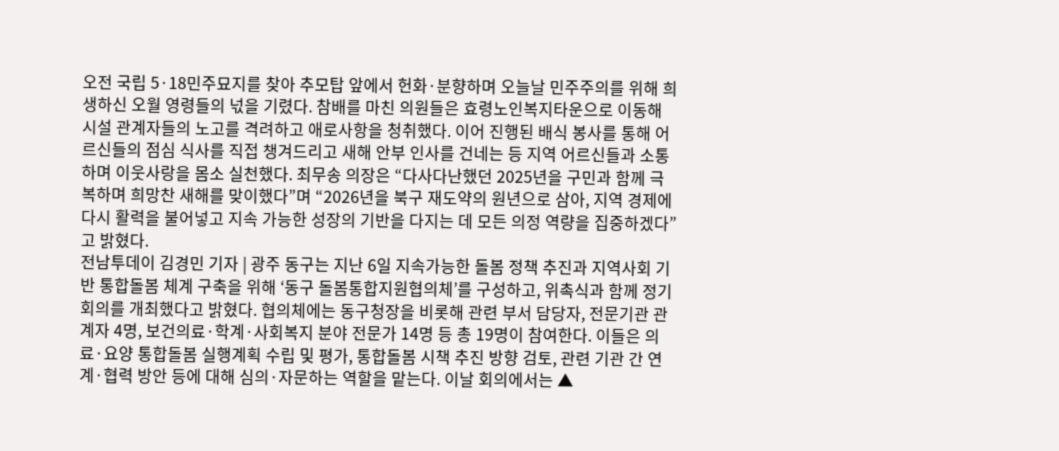오전 국립 5·18민주묘지를 찾아 추모탑 앞에서 헌화·분향하며 오늘날 민주주의를 위해 희생하신 오월 영령들의 넋을 기렸다. 참배를 마친 의원들은 효령노인복지타운으로 이동해 시설 관계자들의 노고를 격려하고 애로사항을 청취했다. 이어 진행된 배식 봉사를 통해 어르신들의 점심 식사를 직접 챙겨드리고 새해 안부 인사를 건네는 등 지역 어르신들과 소통하며 이웃사랑을 몸소 실천했다. 최무송 의장은 “다사다난했던 2025년을 구민과 함께 극복하며 희망찬 새해를 맞이했다”며 “2026년을 북구 재도약의 원년으로 삼아, 지역 경제에 다시 활력을 불어넣고 지속 가능한 성장의 기반을 다지는 데 모든 의정 역량을 집중하겠다”고 밝혔다.
전남투데이 김경민 기자 | 광주 동구는 지난 6일 지속가능한 돌봄 정책 추진과 지역사회 기반 통합돌봄 체계 구축을 위해 ‘동구 돌봄통합지원협의체’를 구성하고, 위촉식과 함께 정기 회의를 개최했다고 밝혔다. 협의체에는 동구청장을 비롯해 관련 부서 담당자, 전문기관 관계자 4명, 보건의료·학계·사회복지 분야 전문가 14명 등 총 19명이 참여한다. 이들은 의료·요양 통합돌봄 실행계획 수립 및 평가, 통합돌봄 시책 추진 방향 검토, 관련 기관 간 연계·협력 방안 등에 대해 심의·자문하는 역할을 맡는다. 이날 회의에서는 ▲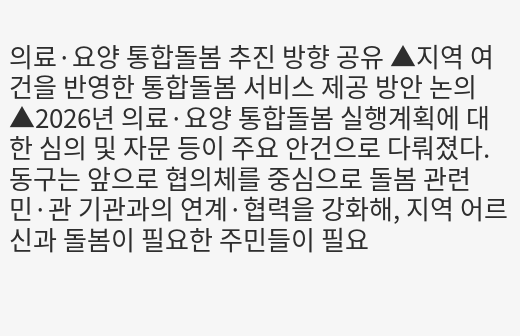의료·요양 통합돌봄 추진 방향 공유 ▲지역 여건을 반영한 통합돌봄 서비스 제공 방안 논의 ▲2026년 의료·요양 통합돌봄 실행계획에 대한 심의 및 자문 등이 주요 안건으로 다뤄졌다. 동구는 앞으로 협의체를 중심으로 돌봄 관련 민·관 기관과의 연계·협력을 강화해, 지역 어르신과 돌봄이 필요한 주민들이 필요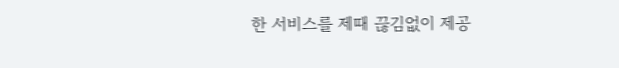한 서비스를 제때 끊김없이 제공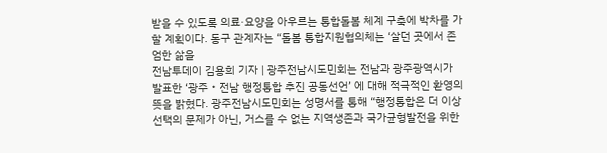받을 수 있도록 의료·요양을 아우르는 통합돌봄 체계 구축에 박차를 가할 계획이다. 동구 관계자는 “돌봄 통합지원협의체는 ‘살던 곳에서 존엄한 삶을
전남투데이 김용희 기자 | 광주전남시도민회는 전남과 광주광역시가 발표한 ‘광주‧전남 행정통합 추진 공동선언’ 에 대해 적극적인 환영의 뜻을 밝혔다. 광주전남시도민회는 성명서를 통해 “행정통합은 더 이상 선택의 문제가 아닌, 거스를 수 없는 지역생존과 국가균형발전을 위한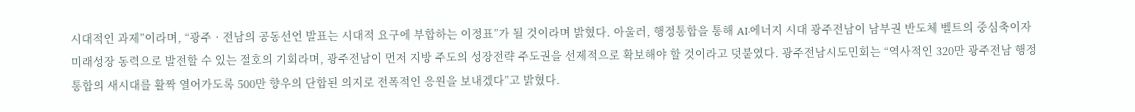시대적인 과제”이라며, “광주‧전남의 공동선언 발표는 시대적 요구에 부합하는 이정표”가 될 것이라며 밝혔다. 아울러, 행정통합을 통해 AI‧에너지 시대 광주전남이 남부권 반도체 벨트의 중심축이자 미래성장 동력으로 발전할 수 있는 절호의 기회라며, 광주전남이 먼저 지방 주도의 성장전략 주도권을 선제적으로 확보해야 할 것이라고 덧붙였다. 광주전남시도민회는 “역사적인 320만 광주전남 행정통합의 새시대를 활짝 열어가도록 500만 향우의 단합된 의지로 전폭적인 응원을 보내겠다”고 밝혔다.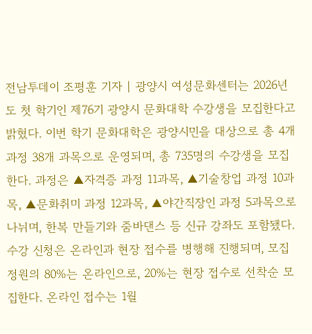전남투데이 조평훈 기자 | 광양시 여성문화센터는 2026년도 첫 학기인 제76기 광양시 문화대학 수강생을 모집한다고 밝혔다. 이번 학기 문화대학은 광양시민을 대상으로 총 4개 과정 38개 과목으로 운영되며, 총 735명의 수강생을 모집한다. 과정은 ▲자격증 과정 11과목, ▲기술창업 과정 10과목, ▲문화취미 과정 12과목, ▲야간직장인 과정 5과목으로 나뉘며, 한복 만들기와 줌바댄스 등 신규 강좌도 포함됐다. 수강 신청은 온라인과 현장 접수를 병행해 진행되며, 모집 정원의 80%는 온라인으로, 20%는 현장 접수로 선착순 모집한다. 온라인 접수는 1월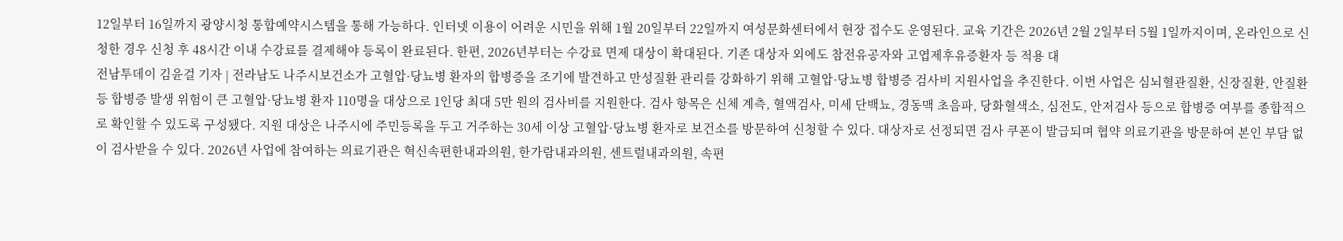12일부터 16일까지 광양시청 통합예약시스템을 통해 가능하다. 인터넷 이용이 어려운 시민을 위해 1월 20일부터 22일까지 여성문화센터에서 현장 접수도 운영된다. 교육 기간은 2026년 2월 2일부터 5월 1일까지이며, 온라인으로 신청한 경우 신청 후 48시간 이내 수강료를 결제해야 등록이 완료된다. 한편, 2026년부터는 수강료 면제 대상이 확대된다. 기존 대상자 외에도 참전유공자와 고엽제후유증환자 등 적용 대
전남투데이 김윤걸 기자 | 전라남도 나주시보건소가 고혈압·당뇨병 환자의 합병증을 조기에 발견하고 만성질환 관리를 강화하기 위해 고혈압·당뇨병 합병증 검사비 지원사업을 추진한다. 이번 사업은 심뇌혈관질환, 신장질환, 안질환 등 합병증 발생 위험이 큰 고혈압·당뇨병 환자 110명을 대상으로 1인당 최대 5만 원의 검사비를 지원한다. 검사 항목은 신체 계측, 혈액검사, 미세 단백뇨, 경동맥 초음파, 당화혈색소, 심전도, 안저검사 등으로 합병증 여부를 종합적으로 확인할 수 있도록 구성됐다. 지원 대상은 나주시에 주민등록을 두고 거주하는 30세 이상 고혈압·당뇨병 환자로 보건소를 방문하여 신청할 수 있다. 대상자로 선정되면 검사 쿠폰이 발급되며 협약 의료기관을 방문하여 본인 부담 없이 검사받을 수 있다. 2026년 사업에 참여하는 의료기관은 혁신속편한내과의원, 한가람내과의원, 센트럴내과의원, 속편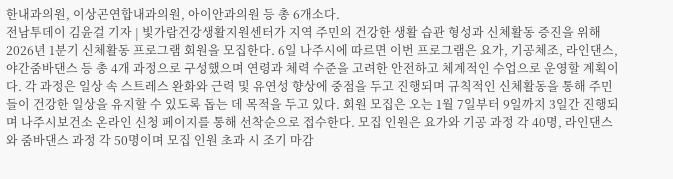한내과의원, 이상곤연합내과의원, 아이안과의원 등 총 6개소다.
전남투데이 김윤걸 기자 | 빛가람건강생활지원센터가 지역 주민의 건강한 생활 습관 형성과 신체활동 증진을 위해 2026년 1분기 신체활동 프로그램 회원을 모집한다. 6일 나주시에 따르면 이번 프로그램은 요가, 기공체조, 라인댄스, 야간줌바댄스 등 총 4개 과정으로 구성했으며 연령과 체력 수준을 고려한 안전하고 체계적인 수업으로 운영할 계획이다. 각 과정은 일상 속 스트레스 완화와 근력 및 유연성 향상에 중점을 두고 진행되며 규칙적인 신체활동을 통해 주민들이 건강한 일상을 유지할 수 있도록 돕는 데 목적을 두고 있다. 회원 모집은 오는 1월 7일부터 9일까지 3일간 진행되며 나주시보건소 온라인 신청 페이지를 통해 선착순으로 접수한다. 모집 인원은 요가와 기공 과정 각 40명, 라인댄스와 줌바댄스 과정 각 50명이며 모집 인원 초과 시 조기 마감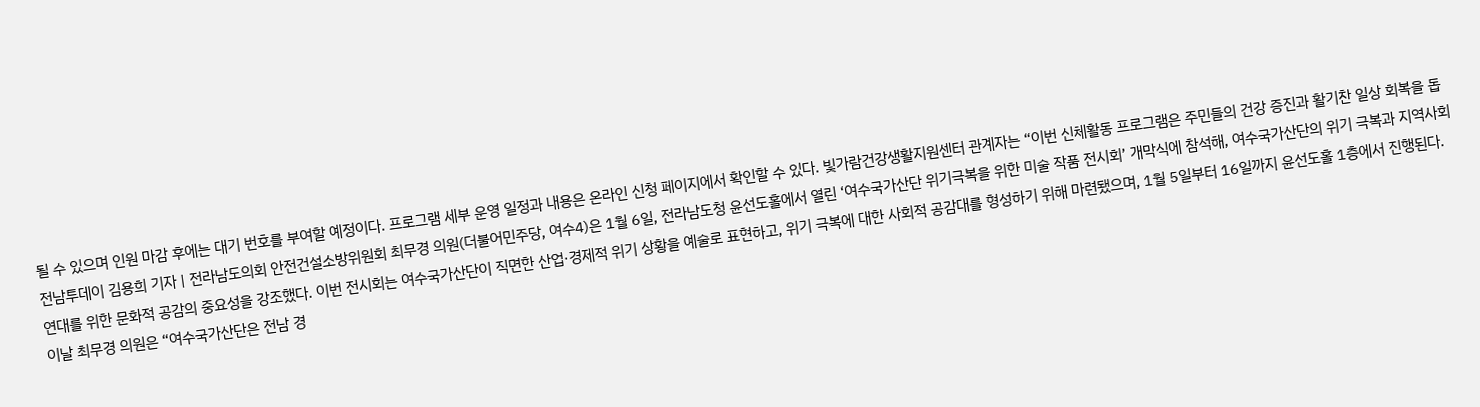될 수 있으며 인원 마감 후에는 대기 번호를 부여할 예정이다. 프로그램 세부 운영 일정과 내용은 온라인 신청 페이지에서 확인할 수 있다. 빛가람건강생활지원센터 관계자는 “이번 신체활동 프로그램은 주민들의 건강 증진과 활기찬 일상 회복을 돕
전남투데이 김용희 기자 | 전라남도의회 안전건설소방위원회 최무경 의원(더불어민주당, 여수4)은 1월 6일, 전라남도청 윤선도홀에서 열린 ‘여수국가산단 위기극복을 위한 미술 작품 전시회’ 개막식에 참석해, 여수국가산단의 위기 극복과 지역사회 연대를 위한 문화적 공감의 중요성을 강조했다. 이번 전시회는 여수국가산단이 직면한 산업·경제적 위기 상황을 예술로 표현하고, 위기 극복에 대한 사회적 공감대를 형성하기 위해 마련됐으며, 1월 5일부터 16일까지 윤선도홀 1층에서 진행된다. 이날 최무경 의원은 “여수국가산단은 전남 경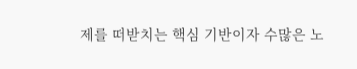제를 떠받치는 핵심 기반이자 수많은 노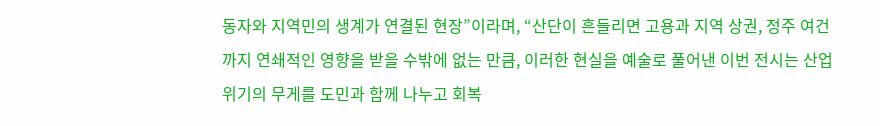동자와 지역민의 생계가 연결된 현장”이라며, “산단이 흔들리면 고용과 지역 상권, 정주 여건까지 연쇄적인 영향을 받을 수밖에 없는 만큼, 이러한 현실을 예술로 풀어낸 이번 전시는 산업 위기의 무게를 도민과 함께 나누고 회복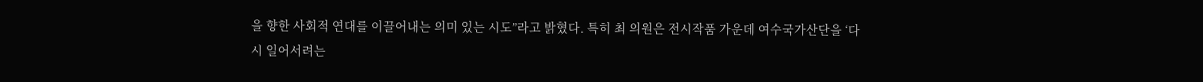을 향한 사회적 연대를 이끌어내는 의미 있는 시도”라고 밝혔다. 특히 최 의원은 전시작품 가운데 여수국가산단을 ‘다시 일어서려는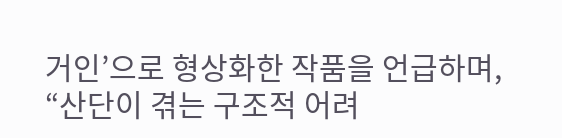거인’으로 형상화한 작품을 언급하며, “산단이 겪는 구조적 어려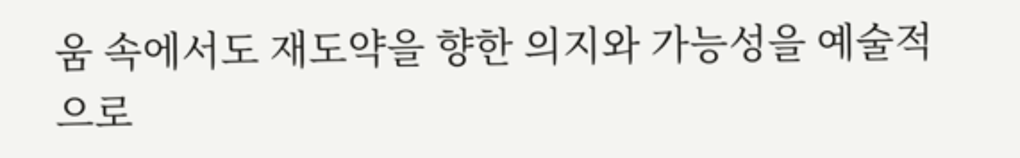움 속에서도 재도약을 향한 의지와 가능성을 예술적으로